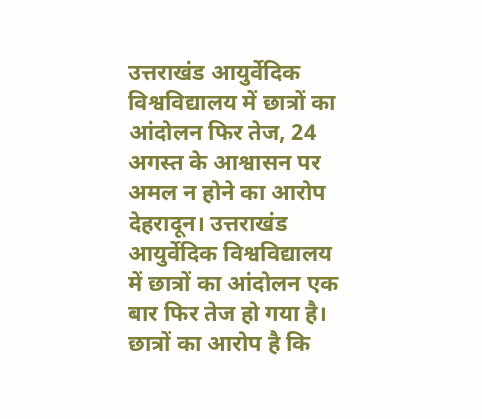उत्तराखंड आयुर्वेदिक विश्वविद्यालय में छात्रों का आंदोलन फिर तेज, 24 अगस्त के आश्वासन पर अमल न होने का आरोप
देहरादून। उत्तराखंड आयुर्वेदिक विश्वविद्यालय में छात्रों का आंदोलन एक बार फिर तेज हो गया है। छात्रों का आरोप है कि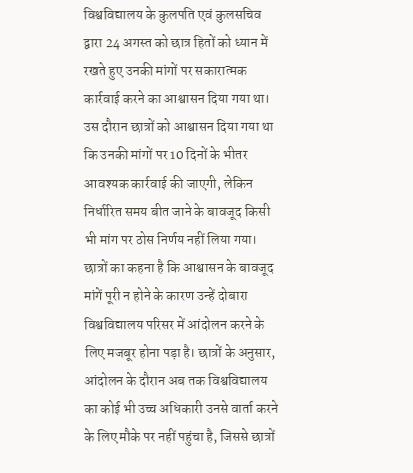विश्वविद्यालय के कुलपति एवं कुलसचिव द्वारा 24 अगस्त को छात्र हितों को ध्यान में रखते हुए उनकी मांगों पर सकारात्मक कार्रवाई करने का आश्वासन दिया गया था। उस दौरान छात्रों को आश्वासन दिया गया था कि उनकी मांगों पर 10 दिनों के भीतर आवश्यक कार्रवाई की जाएगी, लेकिन निर्धारित समय बीत जाने के बावजूद किसी भी मांग पर ठोस निर्णय नहीं लिया गया।
छात्रों का कहना है कि आश्वासन के बावजूद मांगें पूरी न होने के कारण उन्हें दोबारा विश्वविद्यालय परिसर में आंदोलन करने के लिए मजबूर होना पड़ा है। छात्रों के अनुसार, आंदोलन के दौरान अब तक विश्वविद्यालय का कोई भी उच्च अधिकारी उनसे वार्ता करने के लिए मौके पर नहीं पहुंचा है, जिससे छात्रों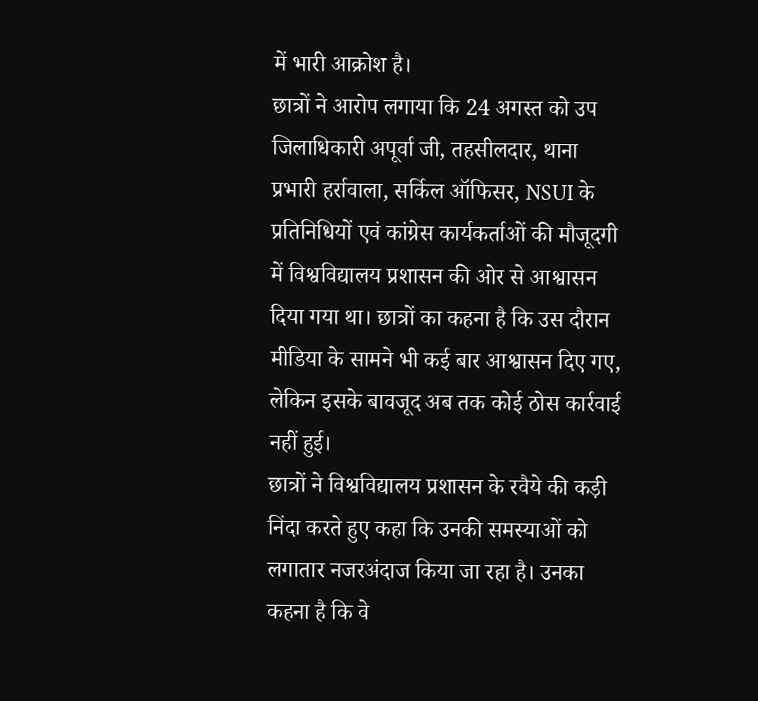में भारी आक्रोश है।
छात्रों ने आरोप लगाया कि 24 अगस्त को उप जिलाधिकारी अपूर्वा जी, तहसीलदार, थाना प्रभारी हर्रावाला, सर्किल ऑफिसर, NSUI के प्रतिनिधियों एवं कांग्रेस कार्यकर्ताओं की मौजूदगी में विश्वविद्यालय प्रशासन की ओर से आश्वासन दिया गया था। छात्रों का कहना है कि उस दौरान मीडिया के सामने भी कई बार आश्वासन दिए गए, लेकिन इसके बावजूद अब तक कोई ठोस कार्रवाई नहीं हुई।
छात्रों ने विश्वविद्यालय प्रशासन के रवैये की कड़ी निंदा करते हुए कहा कि उनकी समस्याओं को लगातार नजरअंदाज किया जा रहा है। उनका कहना है कि वे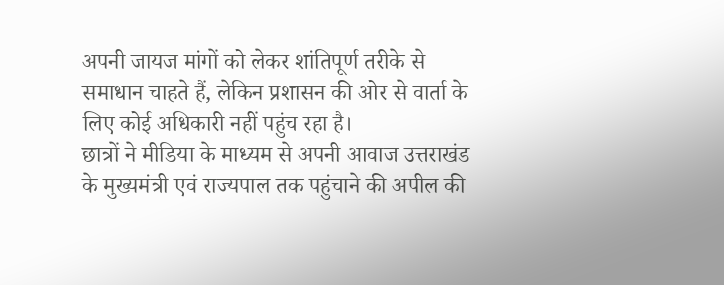अपनी जायज मांगों को लेकर शांतिपूर्ण तरीके से समाधान चाहते हैं, लेकिन प्रशासन की ओर से वार्ता के लिए कोई अधिकारी नहीं पहुंच रहा है।
छात्रों ने मीडिया के माध्यम से अपनी आवाज उत्तराखंड के मुख्यमंत्री एवं राज्यपाल तक पहुंचाने की अपील की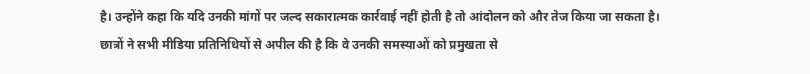है। उन्होंने कहा कि यदि उनकी मांगों पर जल्द सकारात्मक कार्रवाई नहीं होती है तो आंदोलन को और तेज किया जा सकता है।
छात्रों ने सभी मीडिया प्रतिनिधियों से अपील की है कि वे उनकी समस्याओं को प्रमुखता से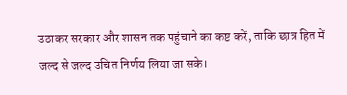उठाकर सरकार और शासन तक पहुंचाने का कष्ट करें, ताकि छात्र हित में जल्द से जल्द उचित निर्णय लिया जा सके।